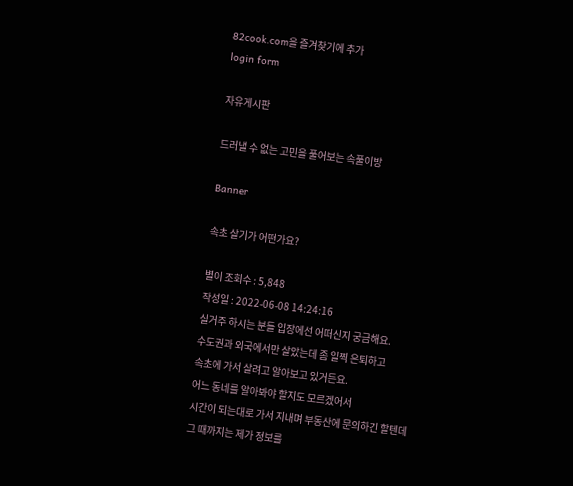82cook.com을 즐겨찾기에 추가
login form

자유게시판

드러낼 수 없는 고민을 풀어보는 속풀이방

Banner

속초 살기가 어떤가요?

별이 조회수 : 5,848
작성일 : 2022-06-08 14:24:16
실거주 하시는 분들 입장에선 어떠신지 궁금해요.
수도권과 외국에서만 살았는데 좀 일찍 은퇴하고
속초에 가서 살려고 알아보고 있거든요.
어느 동네를 알아봐야 할지도 모르겠어서
시간이 되는대로 가서 지내며 부동산에 문의하긴 할텐데
그 때까지는 제가 정보를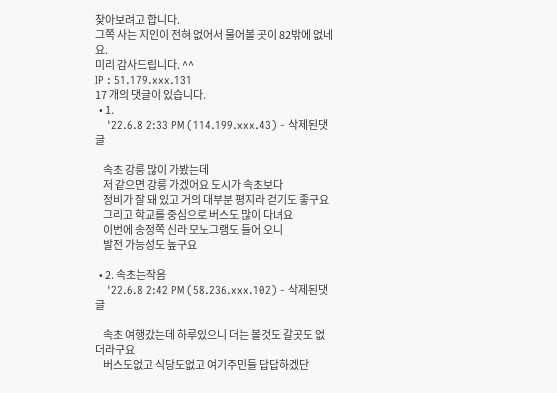찾아보려고 합니다.
그쪽 사는 지인이 전혀 없어서 물어볼 곳이 82밖에 없네요.
미리 감사드립니다. ^^
IP : 51.179.xxx.131
17 개의 댓글이 있습니다.
  • 1.
    '22.6.8 2:33 PM (114.199.xxx.43) - 삭제된댓글

    속초 강릉 많이 가봤는데
    저 같으면 강릉 가겠어요 도시가 속초보다
    정비가 잘 돼 있고 거의 대부분 평지라 걷기도 좋구요
    그리고 학교를 중심으로 버스도 많이 다녀요
    이번에 송정쪽 신라 모노그램도 들어 오니
    발전 가능성도 높구요

  • 2. 속초는작음
    '22.6.8 2:42 PM (58.236.xxx.102) - 삭제된댓글

    속초 여행갔는데 하루있으니 더는 볼것도 갈곳도 없더라구요
    버스도없고 식당도없고 여기주민들 답답하겠단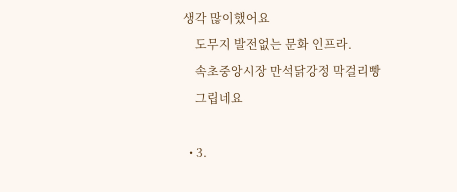생각 많이했어요
    도무지 발전없는 문화 인프라.
    속초중앙시장 만석닭강정 막걸리빵
    그립네요

  • 3.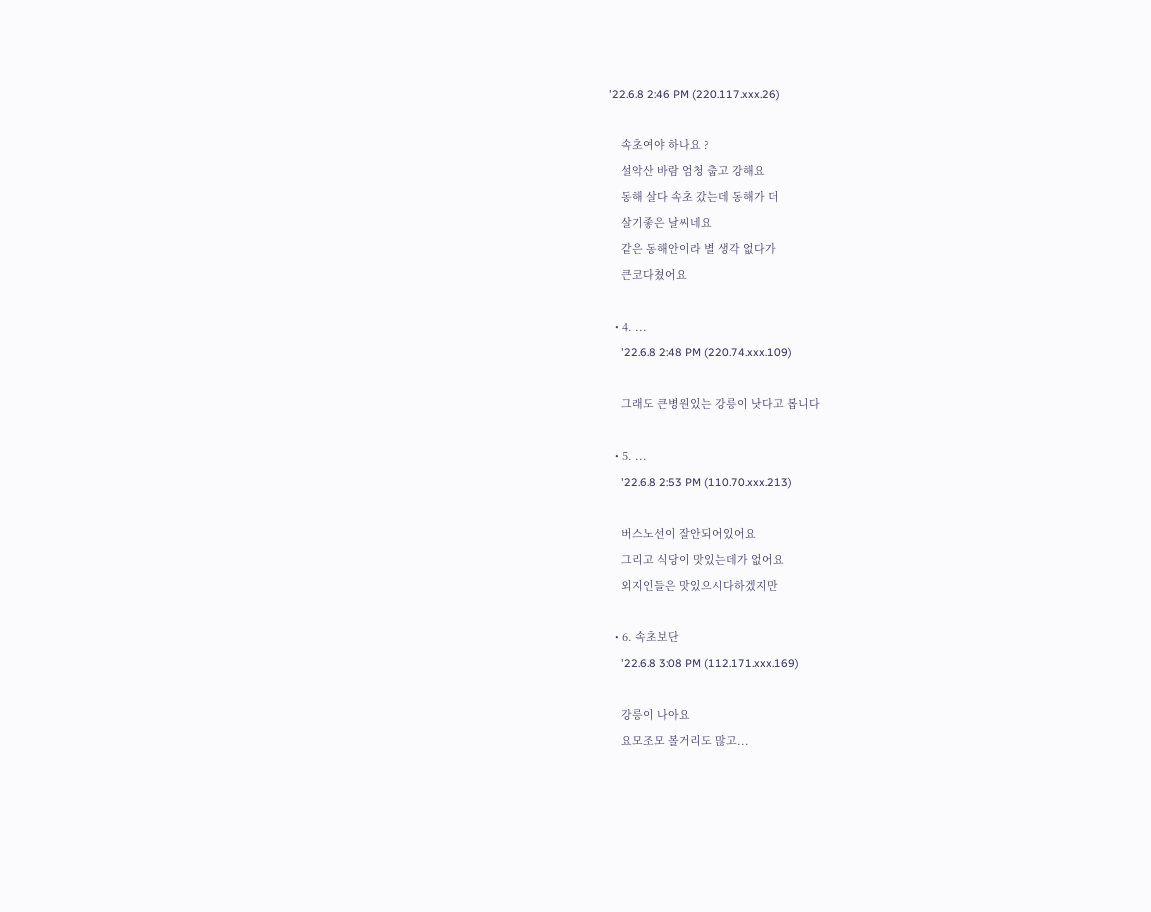'22.6.8 2:46 PM (220.117.xxx.26)

    속초여야 하나요 ?
    설악산 바람 엄청 춥고 강해요
    동해 살다 속초 갔는데 동해가 더
    살기좋은 날씨네요
    같은 동해안이라 별 생각 없다가
    큰코다쳤어요

  • 4. ...
    '22.6.8 2:48 PM (220.74.xxx.109)

    그래도 큰병원있는 강릉이 낫다고 봅니다

  • 5. ...
    '22.6.8 2:53 PM (110.70.xxx.213)

    버스노선이 잘안되어있어요
    그리고 식당이 맛있는데가 없어요
    외지인들은 맛있으시다하겠지만

  • 6. 속초보단
    '22.6.8 3:08 PM (112.171.xxx.169)

    강릉이 나아요
    요모조모 볼거리도 많고...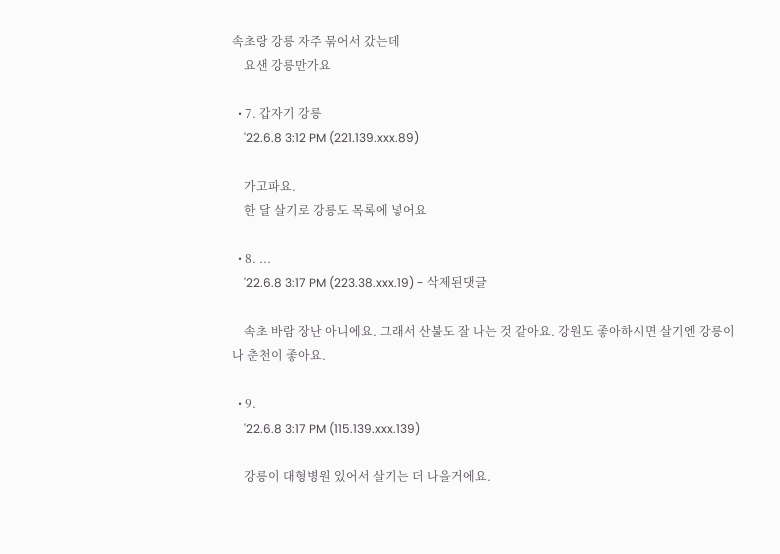속초랑 강릉 자주 묶어서 갔는데
    요샌 강릉만가요

  • 7. 갑자기 강릉
    '22.6.8 3:12 PM (221.139.xxx.89)

    가고파요.
    한 달 살기로 강릉도 목록에 넣어요

  • 8. ...
    '22.6.8 3:17 PM (223.38.xxx.19) - 삭제된댓글

    속초 바람 장난 아니에요. 그래서 산불도 잘 나는 것 같아요. 강원도 좋아하시면 살기엔 강릉이나 춘천이 좋아요.

  • 9.
    '22.6.8 3:17 PM (115.139.xxx.139)

    강릉이 대형병원 있어서 살기는 더 나을거에요.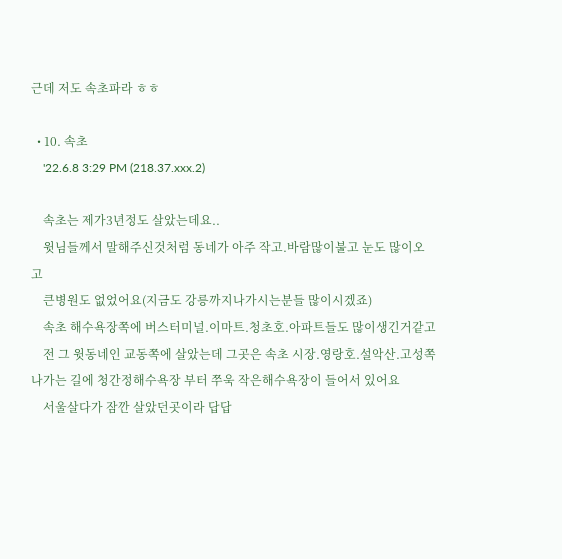근데 저도 속초파라 ㅎㅎ

  • 10. 속초
    '22.6.8 3:29 PM (218.37.xxx.2)

    속초는 제가3년정도 살았는데요..
    윗님들께서 말해주신것처럼 동네가 아주 작고.바람많이불고 눈도 많이오고
    큰병원도 없었어요(지금도 강릉까지나가시는분들 많이시겠죠)
    속초 해수욕장쪽에 버스터미널.이마트.청초호.아파트들도 많이생긴거같고
    전 그 윗동네인 교동쪽에 살았는데 그곳은 속초 시장.영랑호.설악산.고성쪽 나가는 길에 청간정해수욕장 부터 쭈욱 작은해수욕장이 들어서 있어요
    서울살다가 잠깐 살았던곳이라 답답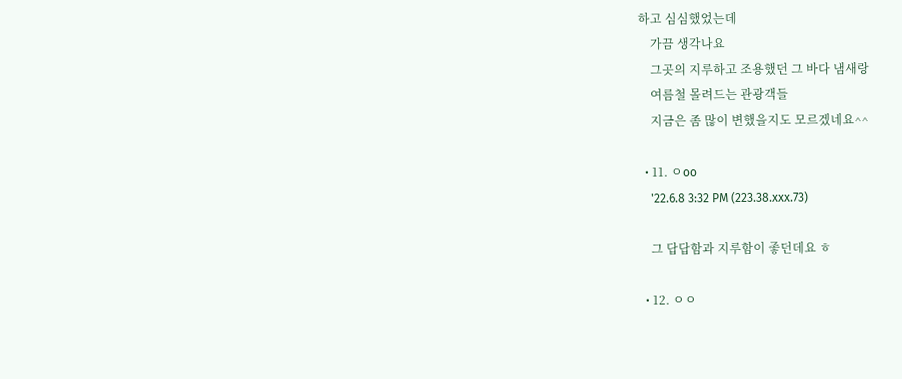하고 심심했었는데
    가끔 생각나요
    그곳의 지루하고 조용했던 그 바다 냄새랑
    여름철 몰려드는 관광객들
    지금은 좀 많이 변했을지도 모르겠네요^^

  • 11. ㅇoo
    '22.6.8 3:32 PM (223.38.xxx.73)

    그 답답함과 지루함이 좋던데요 ㅎ

  • 12. ㅇㅇ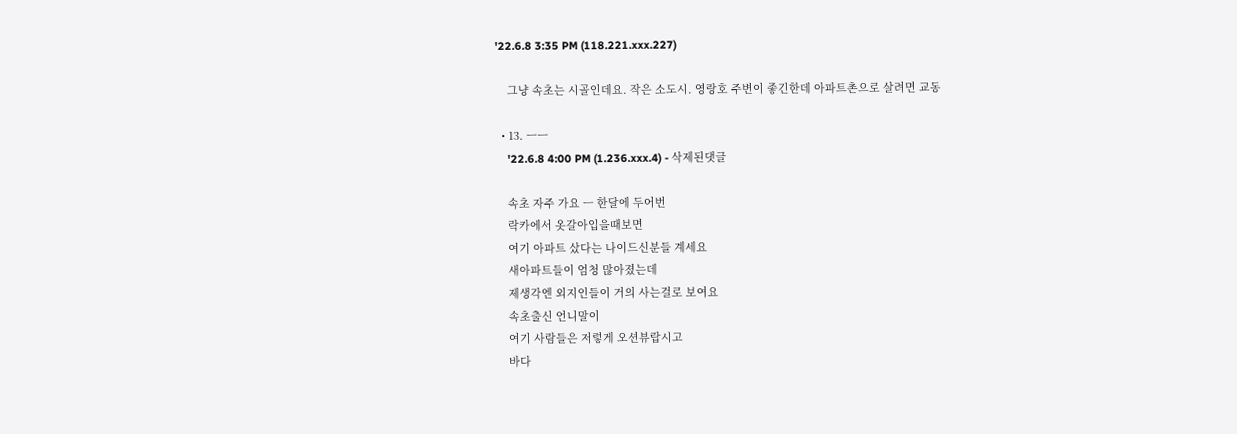'22.6.8 3:35 PM (118.221.xxx.227)

    그냥 속초는 시골인데요. 작은 소도시. 영랑호 주변이 좋긴한데 아파트촌으로 살려면 교동

  • 13. ㅡㅡ
    '22.6.8 4:00 PM (1.236.xxx.4) - 삭제된댓글

    속초 자주 가요 ㅡ 한달에 두어번
    락카에서 옷갈아입을때보면
    여기 아파트 샀다는 나이드신분들 계세요
    새아파트들이 엄청 많아졌는데
    제생각엔 외지인들이 거의 사는걸로 보여요
    속초출신 언니말이
    여기 사람들은 저렇게 오션뷰랍시고
    바다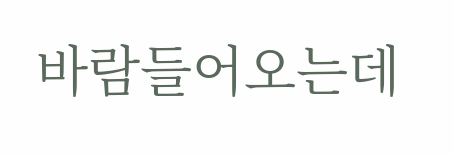바람들어오는데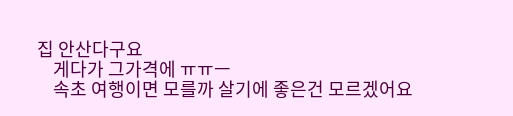집 안산다구요
    게다가 그가격에 ㅠㅠㅡ
    속초 여행이면 모를까 살기에 좋은건 모르겠어요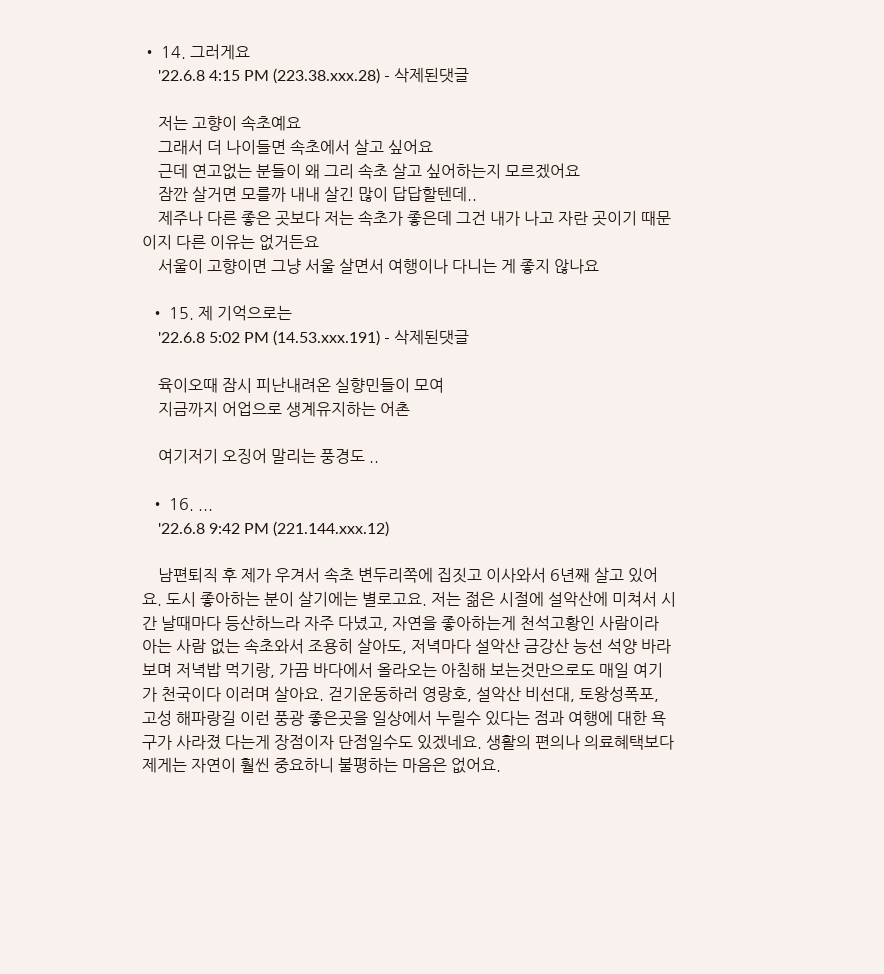• 14. 그러게요
    '22.6.8 4:15 PM (223.38.xxx.28) - 삭제된댓글

    저는 고향이 속초예요
    그래서 더 나이들면 속초에서 살고 싶어요
    근데 연고없는 분들이 왜 그리 속초 살고 싶어하는지 모르겠어요
    잠깐 살거면 모를까 내내 살긴 많이 답답할텐데..
    제주나 다른 좋은 곳보다 저는 속초가 좋은데 그건 내가 나고 자란 곳이기 때문이지 다른 이유는 없거든요
    서울이 고향이면 그냥 서울 살면서 여행이나 다니는 게 좋지 않나요

  • 15. 제 기억으로는
    '22.6.8 5:02 PM (14.53.xxx.191) - 삭제된댓글

    육이오때 잠시 피난내려온 실향민들이 모여
    지금까지 어업으로 생계유지하는 어촌

    여기저기 오징어 말리는 풍경도 ..

  • 16. ...
    '22.6.8 9:42 PM (221.144.xxx.12)

    남편퇴직 후 제가 우겨서 속초 변두리쪽에 집짓고 이사와서 6년째 살고 있어요. 도시 좋아하는 분이 살기에는 별로고요. 저는 젊은 시절에 설악산에 미쳐서 시간 날때마다 등산하느라 자주 다녔고, 자연을 좋아하는게 천석고황인 사람이라 아는 사람 없는 속초와서 조용히 살아도, 저녁마다 설악산 금강산 능선 석양 바라보며 저녁밥 먹기랑, 가끔 바다에서 올라오는 아침해 보는것만으로도 매일 여기가 천국이다 이러며 살아요. 걷기운동하러 영랑호, 설악산 비선대, 토왕성폭포, 고성 해파랑길 이런 풍광 좋은곳을 일상에서 누릴수 있다는 점과 여행에 대한 욕구가 사라졌 다는게 장점이자 단점일수도 있겠네요. 생활의 편의나 의료혜택보다 제게는 자연이 훨씬 중요하니 불평하는 마음은 없어요.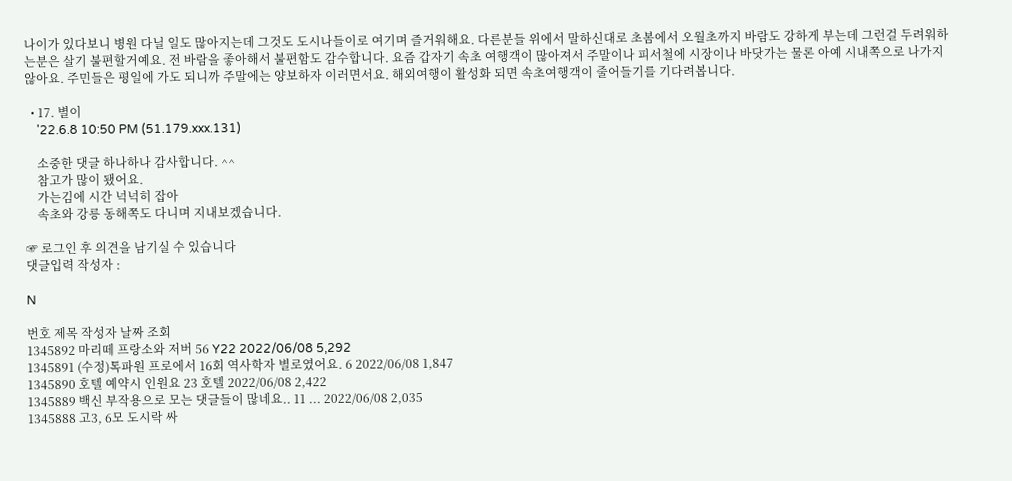나이가 있다보니 병원 다닐 일도 많아지는데 그것도 도시나들이로 여기며 즐거워해요. 다른분들 위에서 말하신대로 초봄에서 오월초까지 바람도 강하게 부는데 그런걸 두려워하는분은 살기 불편할거예요. 전 바람을 좋아해서 불편함도 감수합니다. 요즘 갑자기 속초 여행객이 많아져서 주말이나 피서철에 시장이나 바닷가는 물론 아예 시내쪽으로 나가지 않아요. 주민들은 평일에 가도 되니까 주말에는 양보하자 이러면서요. 해외여행이 활성화 되면 속초여행객이 줄어들기를 기다려봅니다.

  • 17. 별이
    '22.6.8 10:50 PM (51.179.xxx.131)

    소중한 댓글 하나하나 감사합니다. ^^
    참고가 많이 됐어요.
    가는김에 시간 넉넉히 잡아
    속초와 강릉 동해쪽도 다니며 지내보겠습니다.

☞ 로그인 후 의견을 남기실 수 있습니다
댓글입력 작성자 :

N

번호 제목 작성자 날짜 조회
1345892 마리떼 프랑소와 저버 56 Y22 2022/06/08 5,292
1345891 (수정)톡파원 프로에서 16회 역사학자 별로였어요. 6 2022/06/08 1,847
1345890 호텔 예약시 인원요 23 호텔 2022/06/08 2,422
1345889 백신 부작용으로 모는 댓글들이 많네요.. 11 ... 2022/06/08 2,035
1345888 고3, 6모 도시락 싸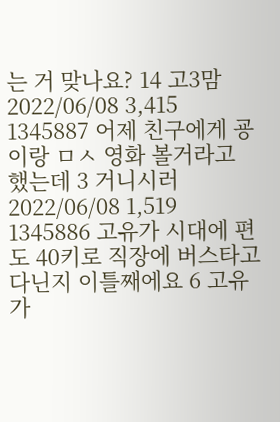는 거 맞나요? 14 고3맘 2022/06/08 3,415
1345887 어제 친구에게 굥이랑 ㅁㅅ 영화 볼거라고 했는데 3 거니시러 2022/06/08 1,519
1345886 고유가 시대에 편도 40키로 직장에 버스타고 다닌지 이틀째에요 6 고유가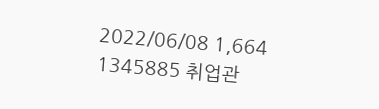2022/06/08 1,664
1345885 취업관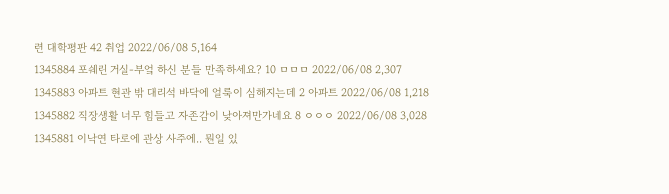련 대학평판 42 취업 2022/06/08 5,164
1345884 포쉐린 거실-부엌 하신 분들 만족하세요? 10 ㅁㅁㅁ 2022/06/08 2,307
1345883 아파트 현관 밖 대리석 바닥에 얼룩이 심해지는데 2 아파트 2022/06/08 1,218
1345882 직장생활 너무 힘들고 자존감이 낮아져만가네요 8 ㅇㅇㅇ 2022/06/08 3,028
1345881 이낙연 타로에 관상 사주에.. 뭔일 있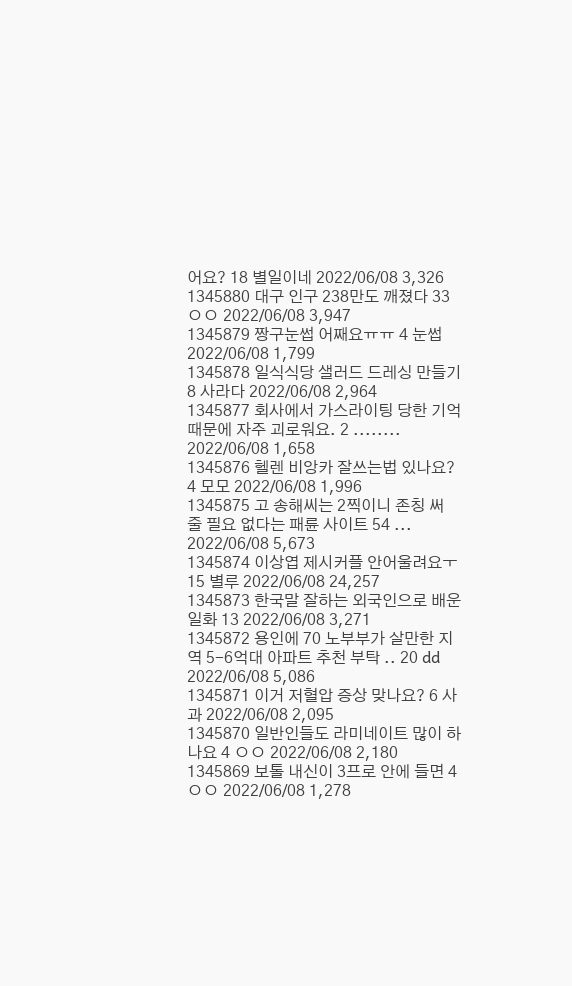어요? 18 별일이네 2022/06/08 3,326
1345880 대구 인구 238만도 깨졌다 33 ㅇㅇ 2022/06/08 3,947
1345879 짱구눈썹 어째요ㅠㅠ 4 눈썹 2022/06/08 1,799
1345878 일식식당 샐러드 드레싱 만들기 8 사라다 2022/06/08 2,964
1345877 회사에서 가스라이팅 당한 기억 때문에 자주 괴로워요. 2 ........ 2022/06/08 1,658
1345876 헬렌 비앙카 잘쓰는법 있나요? 4 모모 2022/06/08 1,996
1345875 고 송해씨는 2찍이니 존칭 써 줄 필요 없다는 패륜 사이트 54 ... 2022/06/08 5,673
1345874 이상엽 제시커플 안어울려요ㅜ 15 별루 2022/06/08 24,257
1345873 한국말 잘하는 외국인으로 배운 일화 13 2022/06/08 3,271
1345872 용인에 70 노부부가 살만한 지역 5-6억대 아파트 추천 부탁 .. 20 dd 2022/06/08 5,086
1345871 이거 저혈압 증상 맞나요? 6 사과 2022/06/08 2,095
1345870 일반인들도 라미네이트 많이 하나요 4 ㅇㅇ 2022/06/08 2,180
1345869 보톨 내신이 3프로 안에 들면 4 ㅇㅇ 2022/06/08 1,278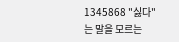1345868 "싫다"는 말을 모르는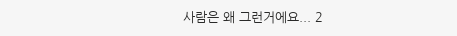사람은 왜 그런거에요... 2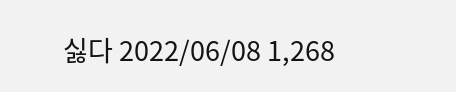싫다 2022/06/08 1,268